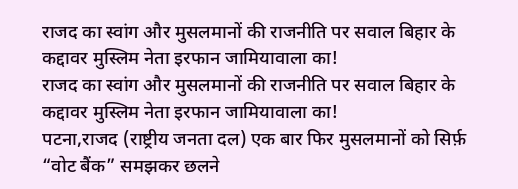राजद का स्वांग और मुसलमानों की राजनीति पर सवाल बिहार के कद्दावर मुस्लिम नेता इरफान जामियावाला का!
राजद का स्वांग और मुसलमानों की राजनीति पर सवाल बिहार के कद्दावर मुस्लिम नेता इरफान जामियावाला का!
पटना,राजद (राष्ट्रीय जनता दल) एक बार फिर मुसलमानों को सिर्फ़ “वोट बैंक” समझकर छलने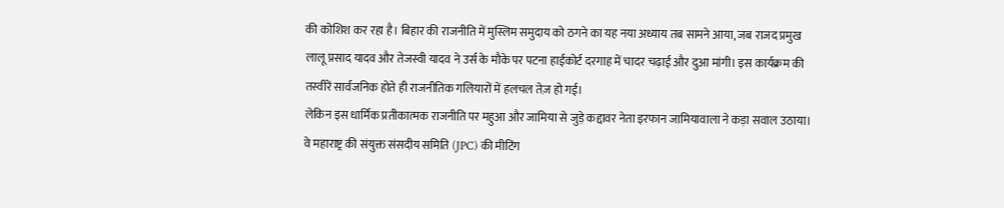की कोशिश कर रहा है। बिहार की राजनीति में मुस्लिम समुदाय को ठगने का यह नया अध्याय तब सामने आया, जब राजद प्रमुख लालू प्रसाद यादव और तेजस्वी यादव ने उर्स के मौके पर पटना हाईकोर्ट दरगाह में चादर चढ़ाई और दुआ मांगी। इस कार्यक्रम की तस्वीरें सार्वजनिक होते ही राजनीतिक गलियारों में हलचल तेज़ हो गई।
लेकिन इस धार्मिक प्रतीकात्मक राजनीति पर महुआ और जामिया से जुड़े कद्दावर नेता इरफान जामियावाला ने कड़ा सवाल उठाया।
वे महाराष्ट्र की संयुक्त संसदीय समिति (JPC) की मीटिंग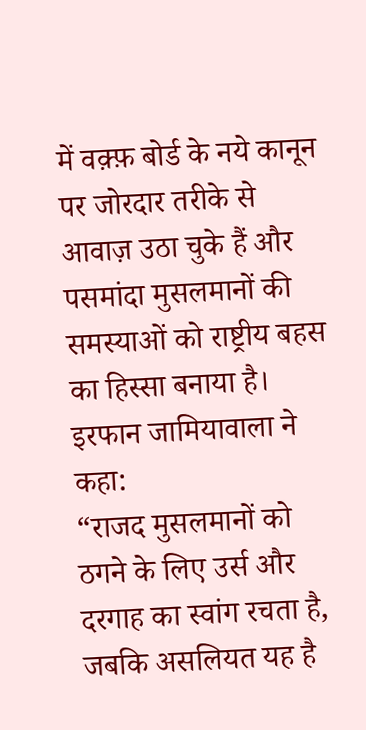में वक़्फ़ बोर्ड के नये कानून पर जोरदार तरीके से आवाज़ उठा चुके हैं और पसमांदा मुसलमानों की समस्याओं को राष्ट्रीय बहस का हिस्सा बनाया है।
इरफान जामियावाला ने कहा:
“राजद मुसलमानों को ठगने के लिए उर्स और दरगाह का स्वांग रचता है, जबकि असलियत यह है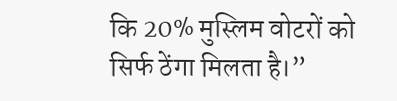कि 20% मुस्लिम वोटरों को सिर्फ ठेंगा मिलता है।”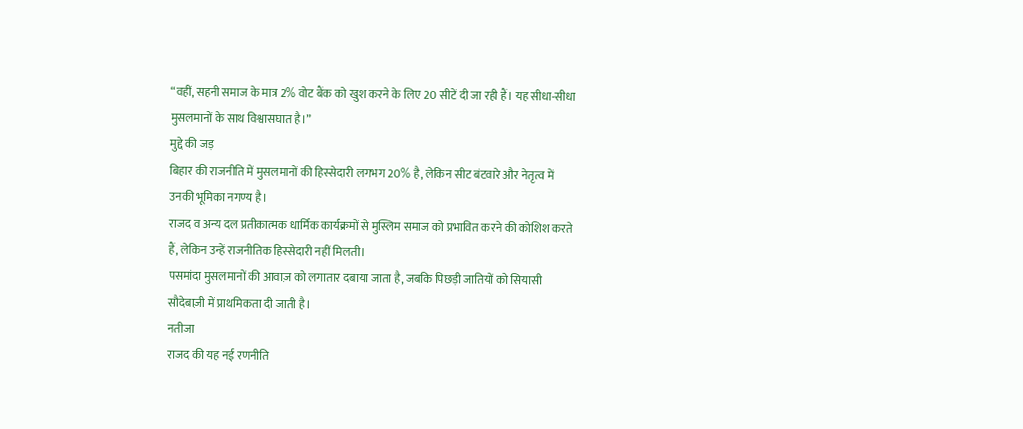“वहीं, सहनी समाज के मात्र 2% वोट बैंक को खुश करने के लिए 20 सीटें दी जा रही हैं। यह सीधा-सीधा मुसलमानों के साथ विश्वासघात है।”
मुद्दे की जड़
बिहार की राजनीति में मुसलमानों की हिस्सेदारी लगभग 20% है, लेकिन सीट बंटवारे और नेतृत्व में उनकी भूमिका नगण्य है।
राजद व अन्य दल प्रतीकात्मक धार्मिक कार्यक्रमों से मुस्लिम समाज को प्रभावित करने की कोशिश करते हैं, लेकिन उन्हें राजनीतिक हिस्सेदारी नहीं मिलती।
पसमांदा मुसलमानों की आवाज़ को लगातार दबाया जाता है, जबकि पिछड़ी जातियों को सियासी सौदेबाज़ी में प्राथमिकता दी जाती है।
नतीजा
राजद की यह नई रणनीति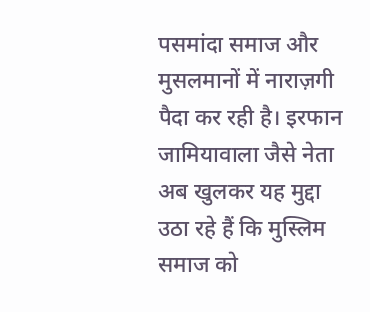पसमांदा समाज और मुसलमानों में नाराज़गी पैदा कर रही है। इरफान जामियावाला जैसे नेता अब खुलकर यह मुद्दा उठा रहे हैं कि मुस्लिम समाज को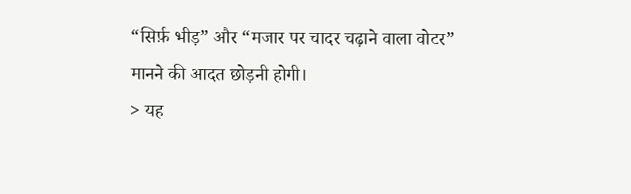“सिर्फ़ भीड़” और “मजार पर चादर चढ़ाने वाला वोटर” मानने की आदत छोड़नी होगी।
> यह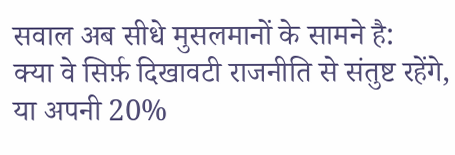सवाल अब सीधे मुसलमानों के सामने है:
क्या वे सिर्फ़ दिखावटी राजनीति से संतुष्ट रहेंगे,
या अपनी 20%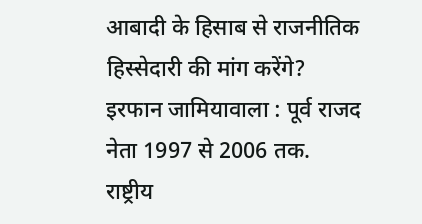आबादी के हिसाब से राजनीतिक हिस्सेदारी की मांग करेंगे?
इरफान जामियावाला : पूर्व राजद नेता 1997 से 2006 तक.
राष्ट्रीय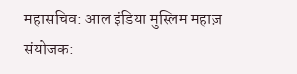महासचिव: आल इंडिया मुस्लिम महाज़
संयोजक: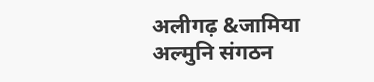अलीगढ़ &जामिया अल्मुनि संगठन